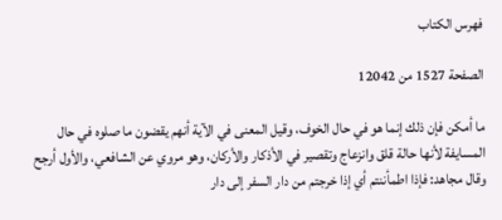فهرس الكتاب

الصفحة 1527 من 12042

ما أمكن فإن ذلك إنما هو في حال الخوف، وقيل المعنى في الآية أنهم يقضون ما صلوه في حال المسايفة لأنها حالة قلق وانزعاج وتقصير في الأذكار والأركان، وهو مروي عن الشافعي، والأول أرجح وقال مجاهد: فإذا اطمأننتم أي إذا خرجتم من دار السفر إلى دار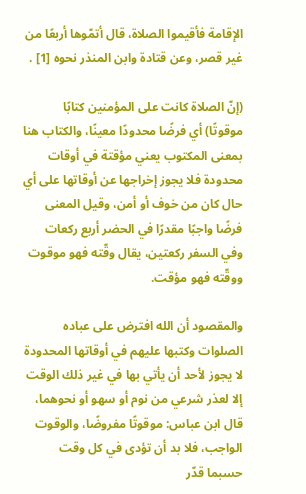الإقامة فأقيموا الصلاة، قال أتمّوها أربعًا من غير قصر، وعن قتادة وابن المنذر نحوه [1] .

(إنّ الصلاة كانت على المؤمنين كتابًا موقوتًا) أي فرضًا محدودًا معينًا، والكتاب هنا بمعنى المكتوب يعني مؤقتة في أوقات محدودة فلا يجوز إخراجها عن أوقاتها على أي حال كان من خوف أو أمن، وقيل المعنى فرضًا واجبًا مقدرًا في الحضر أربع ركعات وفي السفر ركعتين، يقال وقّته فهو موقوت ووقّته فهو مؤقت.

والمقصود أن الله افترض على عباده الصلوات وكتبها عليهم في أوقاتها المحدودة لا يجوز لأحد أن يأتي بها في غير ذلك الوقت إلا لعذر شرعي من نوم أو سهو أو نحوهما، قال ابن عباس: موقوتًا مفروضًا، والوقوت الواجب، فلا بد أن تؤدى في كل وقت حسبما قدّر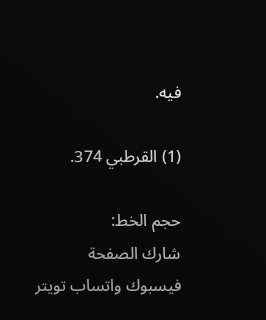فيه.

(1) القرطبي 374.

حجم الخط:
شارك الصفحة
فيسبوك واتساب تويتر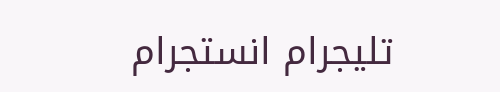تليجرام انستجرام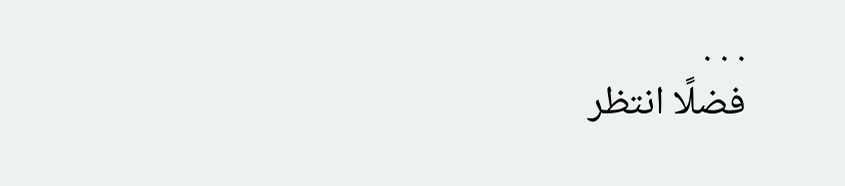. . .
فضلًا انتظر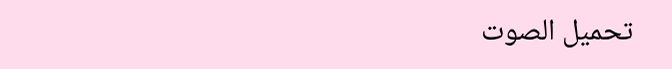تحميل الصوت